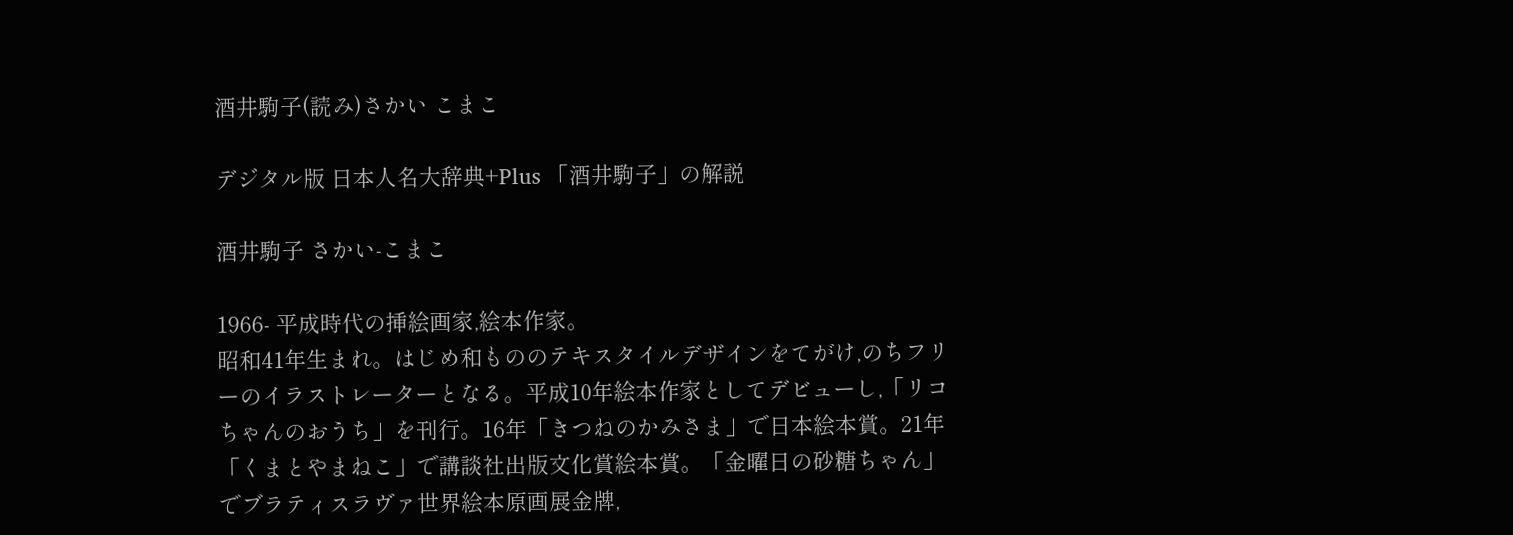酒井駒子(読み)さかい こまこ

デジタル版 日本人名大辞典+Plus 「酒井駒子」の解説

酒井駒子 さかい-こまこ

1966- 平成時代の挿絵画家,絵本作家。
昭和41年生まれ。はじめ和もののテキスタイルデザインをてがけ,のちフリーのイラストレーターとなる。平成10年絵本作家としてデビューし,「リコちゃんのおうち」を刊行。16年「きつねのかみさま」で日本絵本賞。21年「くまとやまねこ」で講談社出版文化賞絵本賞。「金曜日の砂糖ちゃん」でブラティスラヴァ世界絵本原画展金牌,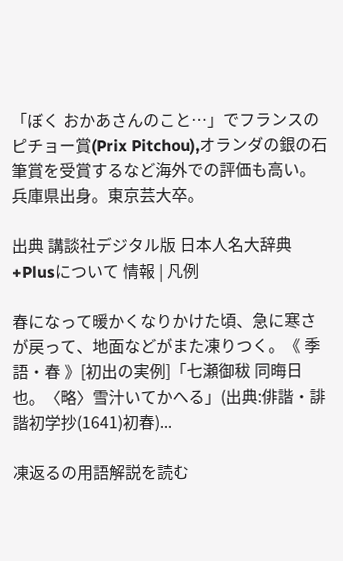「ぼく おかあさんのこと…」でフランスのピチョー賞(Prix Pitchou),オランダの銀の石筆賞を受賞するなど海外での評価も高い。兵庫県出身。東京芸大卒。

出典 講談社デジタル版 日本人名大辞典+Plusについて 情報 | 凡例

春になって暖かくなりかけた頃、急に寒さが戻って、地面などがまた凍りつく。《 季語・春 》[初出の実例]「七瀬御秡 同晦日也。〈略〉雪汁いてかへる」(出典:俳諧・誹諧初学抄(1641)初春)...

凍返るの用語解説を読む